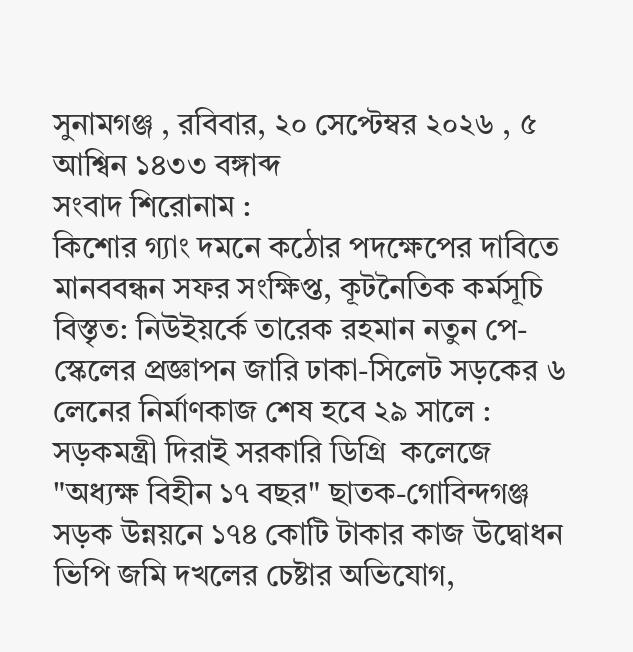সুনামগঞ্জ , রবিবার, ২০ সেপ্টেম্বর ২০২৬ , ৫ আশ্বিন ১৪৩৩ বঙ্গাব্দ
সংবাদ শিরোনাম :
কিশোর গ্যাং দমনে কঠোর পদক্ষেপের দাবিতে মানববন্ধন সফর সংক্ষিপ্ত, কূটনৈতিক কর্মসূচি বিস্তৃত: নিউইয়র্কে তারেক রহমান নতুন পে-স্কেলের প্রজ্ঞাপন জারি ঢাকা-সিলেট সড়কের ৬ লেনের নির্মাণকাজ শেষ হবে ২৯ সালে : সড়কমন্ত্রী দিরাই সরকারি ডিগ্রি  কলেজে "অধ্যক্ষ বিহীন ১৭ বছর" ছাতক-গোবিন্দগঞ্জ সড়ক উন্নয়নে ১৭৪ কোটি টাকার কাজ উদ্বোধন ভিপি জমি দখলের চেষ্টার অভিযোগ,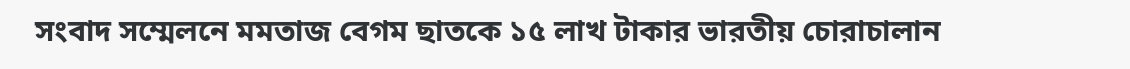সংবাদ সম্মেলনে মমতাজ বেগম ছাতকে ১৫ লাখ টাকার ভারতীয় চোরাচালান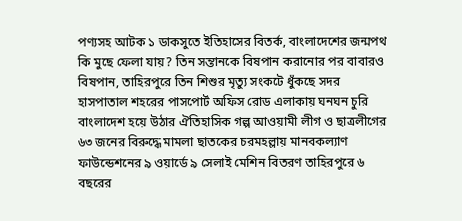পণ্যসহ আটক ১ ডাকসুতে ইতিহাসের বিতর্ক, বাংলাদেশের জন্মপথ কি মুছে ফেলা যায়? তিন সন্তানকে বিষপান করানোর পর বাবারও বিষপান, তাহিরপুরে তিন শিশুর মৃত্যু সংকটে ধুঁকছে সদর হাসপাতাল শহরের পাসপোর্ট অফিস রোড এলাকায় ঘনঘন চুরি বাংলাদেশ হয়ে উঠার ঐতিহাসিক গল্প আওয়ামী লীগ ও ছাত্রলীগের ৬৩ জনের বিরুদ্ধে মামলা ছাতকের চরমহল্লায় মানবকল্যাণ ফাউন্ডেশনের ৯ ওয়ার্ডে ৯ সেলাই মেশিন বিতরণ তাহিরপুরে ৬ বছরের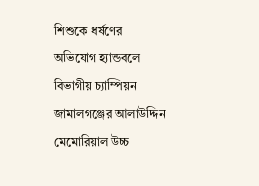শিশুকে ধর্ষণের অভিযোগ হ্যান্ডবলে বিভাগীয় চ্যাম্পিয়ন জামালগঞ্জের আলাউদ্দিন মেমোরিয়াল উচ্চ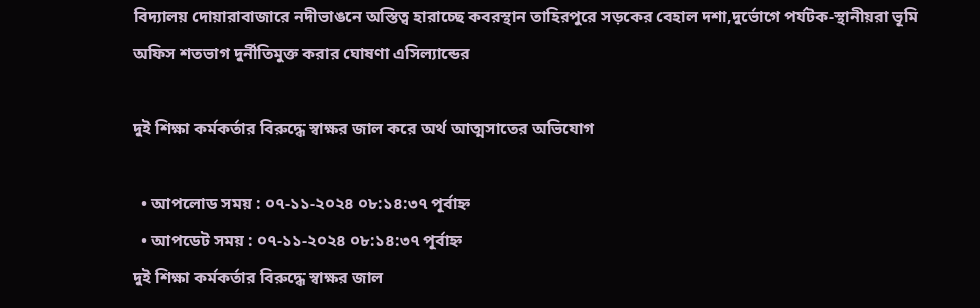বিদ্যালয় দোয়ারাবাজারে নদীভাঙনে অস্তিত্ব হারাচ্ছে কবরস্থান তাহিরপুরে সড়কের বেহাল দশা,দুর্ভোগে পর্যটক-স্থানীয়রা ভূমি অফিস শতভাগ দুর্নীতিমুক্ত করার ঘোষণা এসিল্যান্ডের

দুই শিক্ষা কর্মকর্তার বিরুদ্ধে স্বাক্ষর জাল করে অর্থ আত্মসাতের অভিযোগ

  • আপলোড সময় : ০৭-১১-২০২৪ ০৮:১৪:৩৭ পূর্বাহ্ন
  • আপডেট সময় : ০৭-১১-২০২৪ ০৮:১৪:৩৭ পূর্বাহ্ন
দুই শিক্ষা কর্মকর্তার বিরুদ্ধে স্বাক্ষর জাল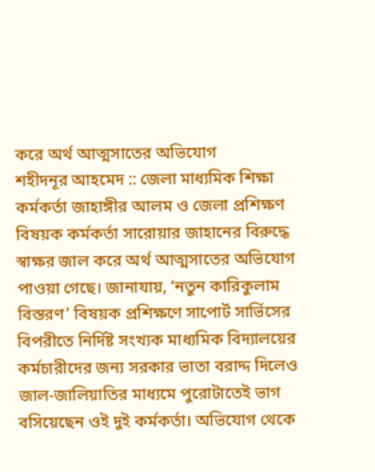করে অর্থ আত্মসাতের অভিযোগ
শহীদনূর আহমেদ :: জেলা মাধ্যমিক শিক্ষা কর্মকর্তা জাহাঙ্গীর আলম ও জেলা প্রশিক্ষণ বিষয়ক কর্মকর্তা সারোয়ার জাহানের বিরুদ্ধে স্বাক্ষর জাল করে অর্থ আত্মসাতের অভিযোগ পাওয়া গেছে। জানাযায়, ‘নতুন কারিকুলাম বিস্তরণ’ বিষয়ক প্রশিক্ষণে সাপোর্ট সার্ভিসের বিপরীতে নির্দিষ্ট সংখ্যক মাধ্যমিক বিদ্যালয়ের কর্মচারীদের জন্য সরকার ভাতা বরাদ্দ দিলেও জাল-জালিয়াতির মাধ্যমে পুরোটাতেই ভাগ বসিয়েছেন ওই দুই কর্মকর্তা। অভিযোগ থেকে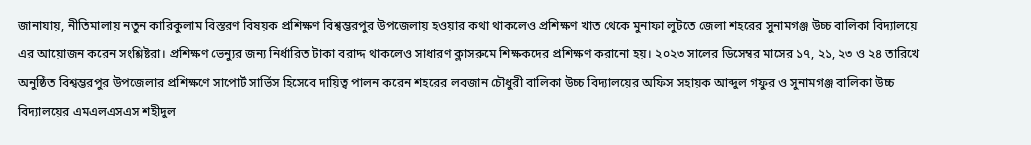জানাযায়, নীতিমালায় নতুন কারিকুলাম বিস্তরণ বিষয়ক প্রশিক্ষণ বিশ্বম্ভরপুর উপজেলায় হওয়ার কথা থাকলেও প্রশিক্ষণ খাত থেকে মুনাফা লুটতে জেলা শহরের সুনামগঞ্জ উচ্চ বালিকা বিদ্যালয়ে এর আয়োজন করেন সংশ্লিষ্টরা। প্রশিক্ষণ ভেন্যুর জন্য নির্ধারিত টাকা বরাদ্দ থাকলেও সাধারণ ক্লাসরুমে শিক্ষকদের প্রশিক্ষণ করানো হয়। ২০২৩ সালের ডিসেম্বর মাসের ১৭, ২১, ২৩ ও ২৪ তারিখে অনুষ্ঠিত বিশ্বম্ভরপুর উপজেলার প্রশিক্ষণে সাপোর্ট সার্ভিস হিসেবে দায়িত্ব পালন করেন শহরের লবজান চৌধুরী বালিকা উচ্চ বিদ্যালয়ের অফিস সহায়ক আব্দুল গফুর ও সুনামগঞ্জ বালিকা উচ্চ বিদ্যালয়ের এমএলএসএস শহীদুল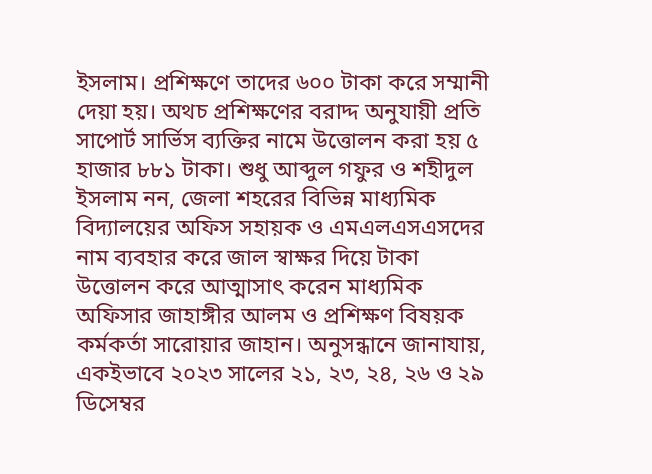ইসলাম। প্রশিক্ষণে তাদের ৬০০ টাকা করে সম্মানী দেয়া হয়। অথচ প্রশিক্ষণের বরাদ্দ অনুযায়ী প্রতি সাপোর্ট সার্ভিস ব্যক্তির নামে উত্তোলন করা হয় ৫ হাজার ৮৮১ টাকা। শুধু আব্দুল গফুর ও শহীদুল ইসলাম নন, জেলা শহরের বিভিন্ন মাধ্যমিক বিদ্যালয়ের অফিস সহায়ক ও এমএলএসএসদের নাম ব্যবহার করে জাল স্বাক্ষর দিয়ে টাকা উত্তোলন করে আত্মাসাৎ করেন মাধ্যমিক অফিসার জাহাঙ্গীর আলম ও প্রশিক্ষণ বিষয়ক কর্মকর্তা সারোয়ার জাহান। অনুসন্ধানে জানাযায়, একইভাবে ২০২৩ সালের ২১, ২৩, ২৪, ২৬ ও ২৯ ডিসেম্বর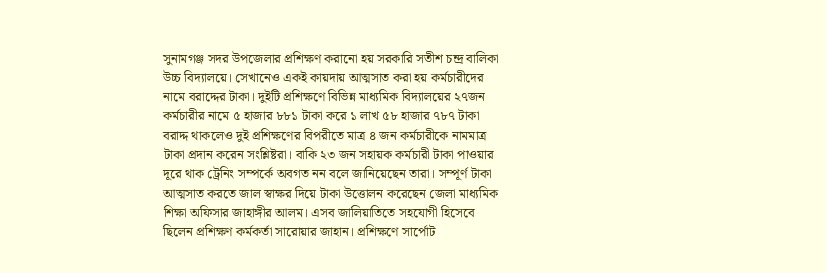সুনামগঞ্জ সদর উপজেলার প্রশিক্ষণ করানো হয় সরকারি সতীশ চন্দ্র বালিকা উচ্চ বিদ্যালয়ে। সেখানেও একই কায়দায় আত্মসাত করা হয় কর্মচারীদের নামে বরাদ্দের টাকা। দুইটি প্রশিক্ষণে বিভিন্ন মাধ্যমিক বিদ্যালয়ের ২৭জন কর্মচারীর নামে ৫ হাজার ৮৮১ টাকা করে ১ লাখ ৫৮ হাজার ৭৮৭ টাকা বরাদ্দ থাকলেও দুই প্রশিক্ষণের বিপরীতে মাত্র ৪ জন কর্মচারীকে নামমাত্র টাকা প্রদান করেন সংশ্লিষ্টরা। বাকি ২৩ জন সহায়ক কর্মচারী টাকা পাওয়ার দূরে থাক ট্রেনিং সম্পর্কে অবগত নন বলে জানিয়েছেন তারা। সম্পূর্ণ টাকা আত্মসাত করতে জাল স্বাক্ষর দিয়ে টাকা উত্তোলন করেছেন জেলা মাধ্যমিক শিক্ষা অফিসার জাহাঙ্গীর আলম। এসব জালিয়াতিতে সহযোগী হিসেবে ছিলেন প্রশিক্ষণ কর্মকর্তা সারোয়ার জাহান। প্রশিক্ষণে সার্পোট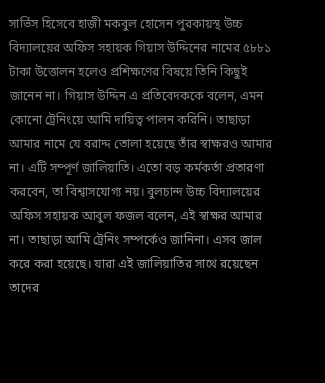সার্ভিস হিসেবে হাজী মকবুল হোসেন পুরকায়স্থ উচ্চ বিদ্যালয়ের অফিস সহায়ক গিয়াস উদ্দিনের নামের ৫৮৮১ টাকা উত্তোলন হলেও প্রশিক্ষণের বিষয়ে তিনি কিছুই জানেন না। গিয়াস উদ্দিন এ প্রতিবেদককে বলেন, এমন কোনো ট্রেনিংয়ে আমি দায়িত্ব পালন করিনি। তাছাড়া আমার নামে যে বরাদ্দ তোলা হয়েছে তাঁর স্বাক্ষরও আমার না। এটি সম্পূর্ণ জালিয়াতি। এতো বড় কর্মকর্তা প্রতারণা করবেন, তা বিশ্বাসযোগ্য নয়। বুলচান্দ উচ্চ বিদ্যালয়ের অফিস সহায়ক আবুল ফজল বলেন, এই স্বাক্ষর আমার না। তাছাড়া আমি ট্রেনিং সম্পর্কেও জানিনা। এসব জাল করে করা হয়েছে। যারা এই জালিয়াতির সাথে রয়েছেন তাদের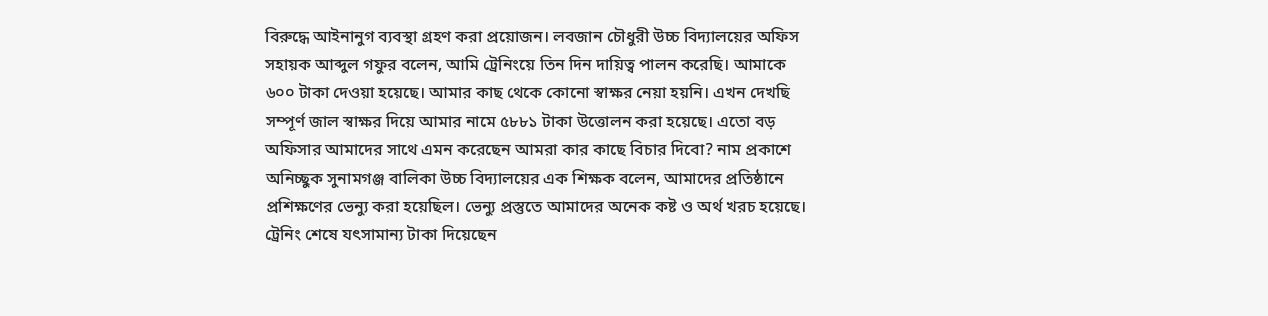বিরুদ্ধে আইনানুগ ব্যবস্থা গ্রহণ করা প্রয়োজন। লবজান চৌধুরী উচ্চ বিদ্যালয়ের অফিস সহায়ক আব্দুল গফুর বলেন, আমি ট্রেনিংয়ে তিন দিন দায়িত্ব পালন করেছি। আমাকে ৬০০ টাকা দেওয়া হয়েছে। আমার কাছ থেকে কোনো স্বাক্ষর নেয়া হয়নি। এখন দেখছি সম্পূর্ণ জাল স্বাক্ষর দিয়ে আমার নামে ৫৮৮১ টাকা উত্তোলন করা হয়েছে। এতো বড় অফিসার আমাদের সাথে এমন করেছেন আমরা কার কাছে বিচার দিবো? নাম প্রকাশে অনিচ্ছুক সুনামগঞ্জ বালিকা উচ্চ বিদ্যালয়ের এক শিক্ষক বলেন, আমাদের প্রতিষ্ঠানে প্রশিক্ষণের ভেন্যু করা হয়েছিল। ভেন্যু প্রস্তুতে আমাদের অনেক কষ্ট ও অর্থ খরচ হয়েছে। ট্রেনিং শেষে যৎসামান্য টাকা দিয়েছেন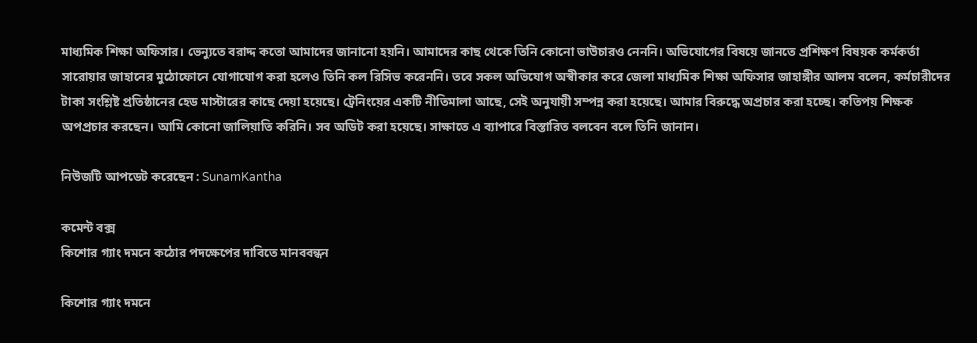মাধ্যমিক শিক্ষা অফিসার। ভেন্যুতে বরাদ্দ কতো আমাদের জানানো হয়নি। আমাদের কাছ থেকে তিনি কোনো ভাউচারও নেননি। অভিযোগের বিষয়ে জানতে প্রশিক্ষণ বিষয়ক কর্মকর্তা সারোয়ার জাহানের মুঠোফোনে যোগাযোগ করা হলেও তিনি কল রিসিভ করেননি। তবে সকল অভিযোগ অস্বীকার করে জেলা মাধ্যমিক শিক্ষা অফিসার জাহাঙ্গীর আলম বলেন, কর্মচারীদের টাকা সংশ্লিষ্ট প্রতিষ্ঠানের হেড মাস্টারের কাছে দেয়া হয়েছে। ট্রেনিংয়ের একটি নীতিমালা আছে, সেই অনুযায়ী সম্পন্ন করা হয়েছে। আমার বিরুদ্ধে অপ্রচার করা হচ্ছে। কতিপয় শিক্ষক অপপ্রচার করছেন। আমি কোনো জালিয়াতি করিনি। সব অডিট করা হয়েছে। সাক্ষাতে এ ব্যাপারে বিস্তারিত বলবেন বলে তিনি জানান।

নিউজটি আপডেট করেছেন : SunamKantha

কমেন্ট বক্স
কিশোর গ্যাং দমনে কঠোর পদক্ষেপের দাবিতে মানববন্ধন

কিশোর গ্যাং দমনে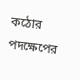কঠোর পদক্ষেপের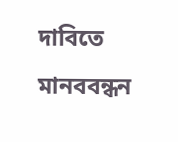দাবিতে মানববন্ধন